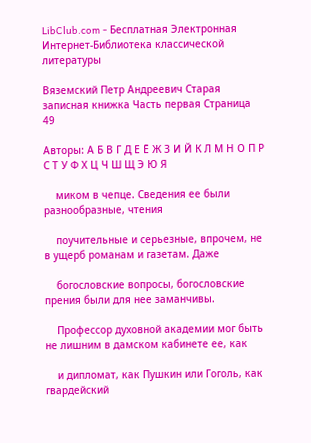LibClub.com - Бесплатная Электронная Интернет-Библиотека классической литературы

Вяземский Петр Андреевич Старая записная книжка Часть первая Страница 49

Авторы: А Б В Г Д Е Ё Ж З И Й К Л М Н О П Р С Т У Ф Х Ц Ч Ш Щ Э Ю Я

    миком в чепце. Сведения ее были разнообразные, чтения

    поучительные и серьезные, впрочем, не в ущерб романам и газетам. Даже

    богословские вопросы, богословские прения были для нее заманчивы.

    Профессор духовной академии мог быть не лишним в дамском кабинете ее, как

    и дипломат, как Пушкин или Гоголь, как гвардейский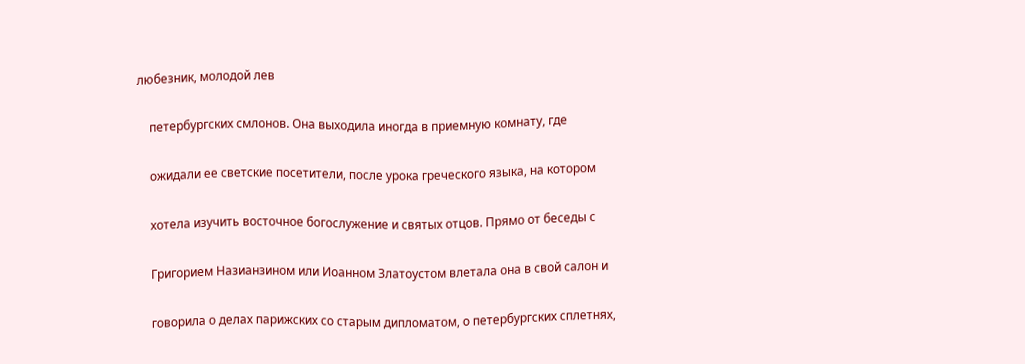любезник, молодой лев

    петербургских смлонов. Она выходила иногда в приемную комнату, где

    ожидали ее светские посетители, после урока греческого языка, на котором

    хотела изучить восточное богослужение и святых отцов. Прямо от беседы с

    Григорием Назианзином или Иоанном Златоустом влетала она в свой салон и

    говорила о делах парижских со старым дипломатом, о петербургских сплетнях,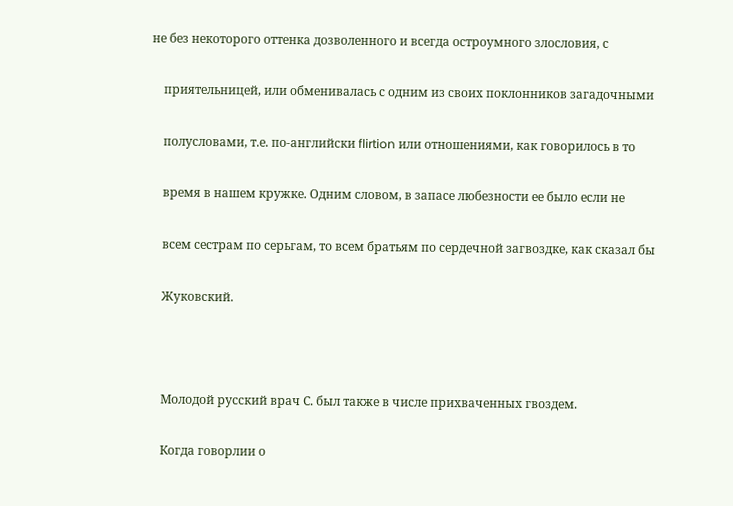не без некоторого оттенка дозволенного и всегда остроумного злословия, с

    приятельницей, или обменивалась с одним из своих поклонников загадочными

    полусловами, т.е. по-английски flirtion или отношениями, как говорилось в то

    время в нашем кружке. Одним словом, в запасе любезности ее было если не

    всем сестрам по серьгам, то всем братьям по сердечной загвоздке, как сказал бы

    Жуковский.



    Молодой русский врач С. был также в числе прихваченных гвоздем.

    Когда говорлии о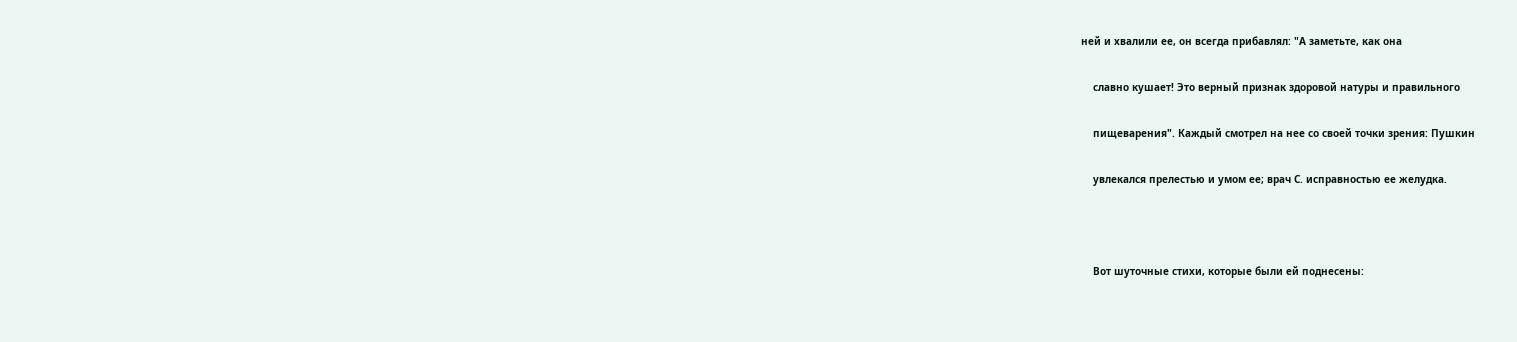ней и хвалили ее, он всегда прибавлял: "А заметьте, как она

    славно кушает! Это верный признак здоровой натуры и правильного

    пищеварения". Каждый смотрел на нее со своей точки зрения: Пушкин

    увлекался прелестью и умом ее; врач С. исправностью ее желудка.



    Вот шуточные стихи, которые были ей поднесены: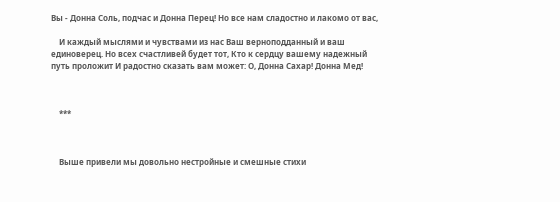Вы - Донна Соль, подчас и Донна Перец! Но все нам сладостно и лакомо от вас,

    И каждый мыслями и чувствами из нас Ваш верноподданный и ваш единоверец. Но всех счастливей будет тот, Кто к сердцу вашему надежный путь проложит И радостно сказать вам может: О, Донна Сахар! Донна Мед!



    ***



    Выше привели мы довольно нестройные и смешные стихи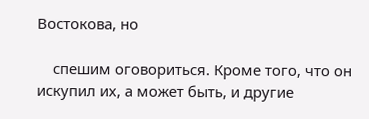Востокова, но

    спешим оговориться. Кроме того, что он искупил их, а может быть, и другие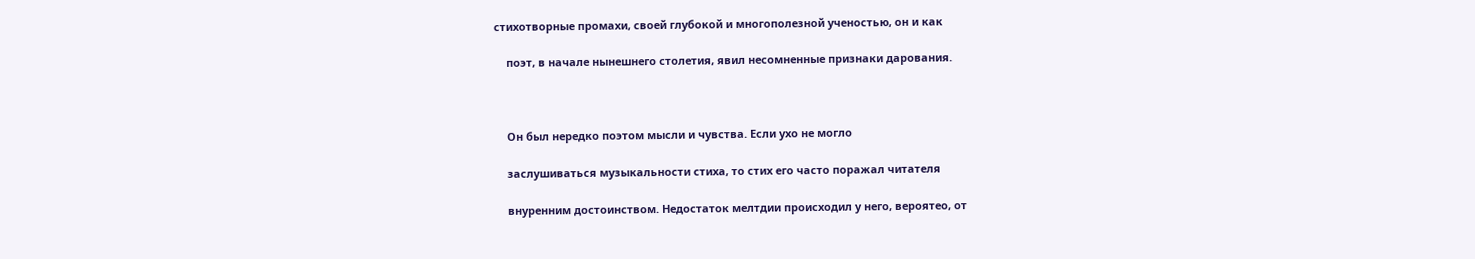стихотворные промахи, своей глубокой и многополезной ученостью, он и как

    поэт, в начале нынешнего столетия, явил несомненные признаки дарования.



    Он был нередко поэтом мысли и чувства. Если ухо не могло

    заслушиваться музыкальности стиха, то стих его часто поражал читателя

    внуренним достоинством. Недостаток мелтдии происходил у него, вероятео, от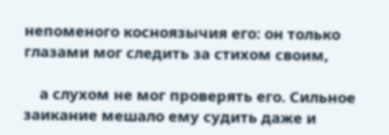непоменого косноязычия его: он только глазами мог следить за стихом своим,

    а слухом не мог проверять его. Сильное заикание мешало ему судить даже и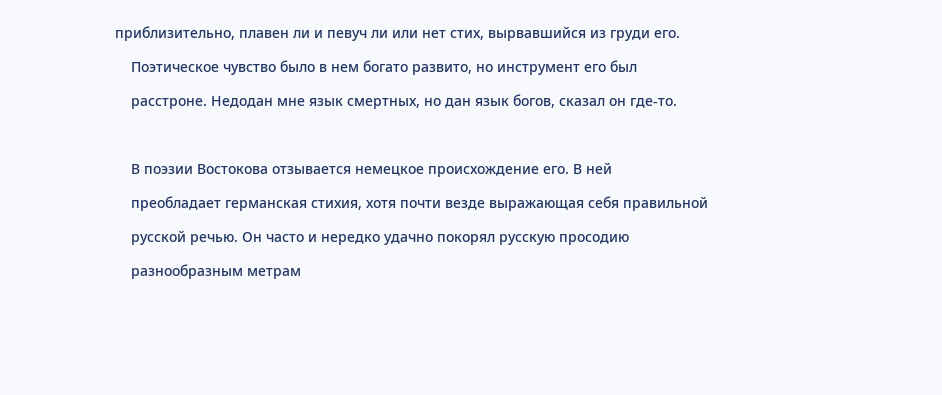приблизительно, плавен ли и певуч ли или нет стих, вырвавшийся из груди его.

    Поэтическое чувство было в нем богато развито, но инструмент его был

    расстроне. Недодан мне язык смертных, но дан язык богов, сказал он где-то.



    В поэзии Востокова отзывается немецкое происхождение его. В ней

    преобладает германская стихия, хотя почти везде выражающая себя правильной

    русской речью. Он часто и нередко удачно покорял русскую просодию

    разнообразным метрам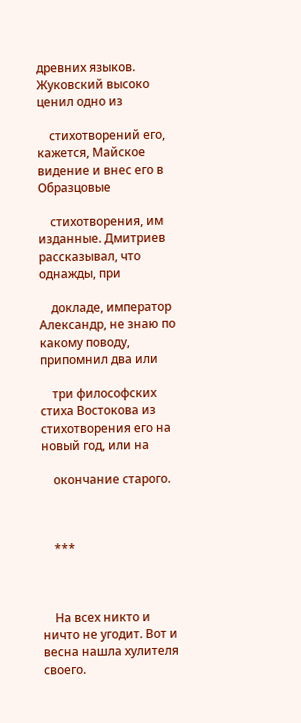древних языков. Жуковский высоко ценил одно из

    стихотворений его, кажется, Майское видение и внес его в Образцовые

    стихотворения, им изданные. Дмитриев рассказывал, что однажды, при

    докладе, император Александр, не знаю по какому поводу, припомнил два или

    три философских стиха Востокова из стихотворения его на новый год, или на

    окончание старого.



    ***



    На всех никто и ничто не угодит. Вот и весна нашла хулителя своего.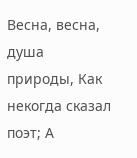Весна, весна, душа природы, Как некогда сказал поэт; А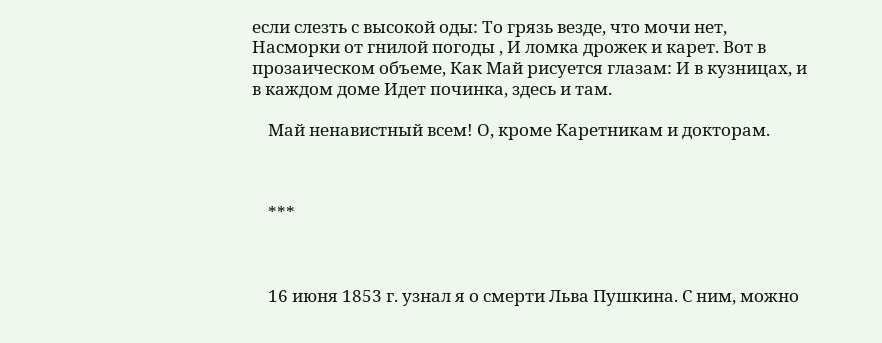если слезть с высокой оды: То грязь везде, что мочи нет, Насморки от гнилой погоды , И ломка дрожек и карет. Вот в прозаическом объеме, Как Май рисуется глазам: И в кузницах, и в каждом доме Идет починка, здесь и там.

    Май ненавистный всем! О, кроме Каретникам и докторам.



    ***



    16 июня 1853 г. узнал я о смерти Льва Пушкина. С ним, можно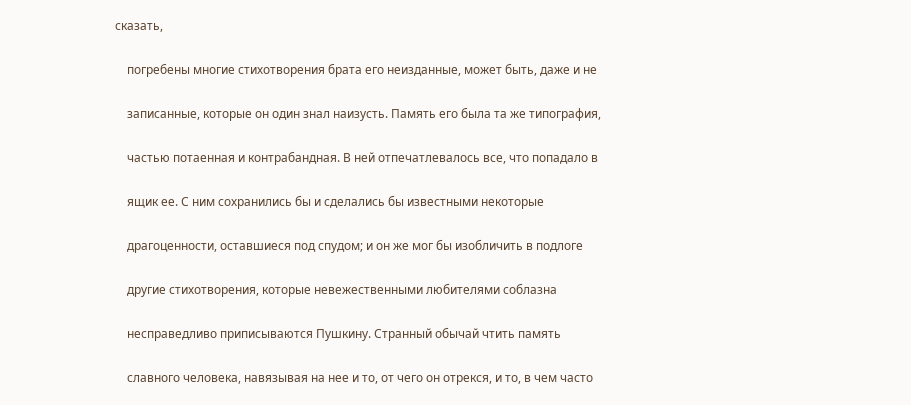сказать,

    погребены многие стихотворения брата его неизданные, может быть, даже и не

    записанные, которые он один знал наизусть. Память его была та же типография,

    частью потаенная и контрабандная. В ней отпечатлевалось все, что попадало в

    ящик ее. С ним сохранились бы и сделались бы известными некоторые

    драгоценности, оставшиеся под спудом; и он же мог бы изобличить в подлоге

    другие стихотворения, которые невежественными любителями соблазна

    несправедливо приписываются Пушкину. Странный обычай чтить память

    славного человека, навязывая на нее и то, от чего он отрекся, и то, в чем часто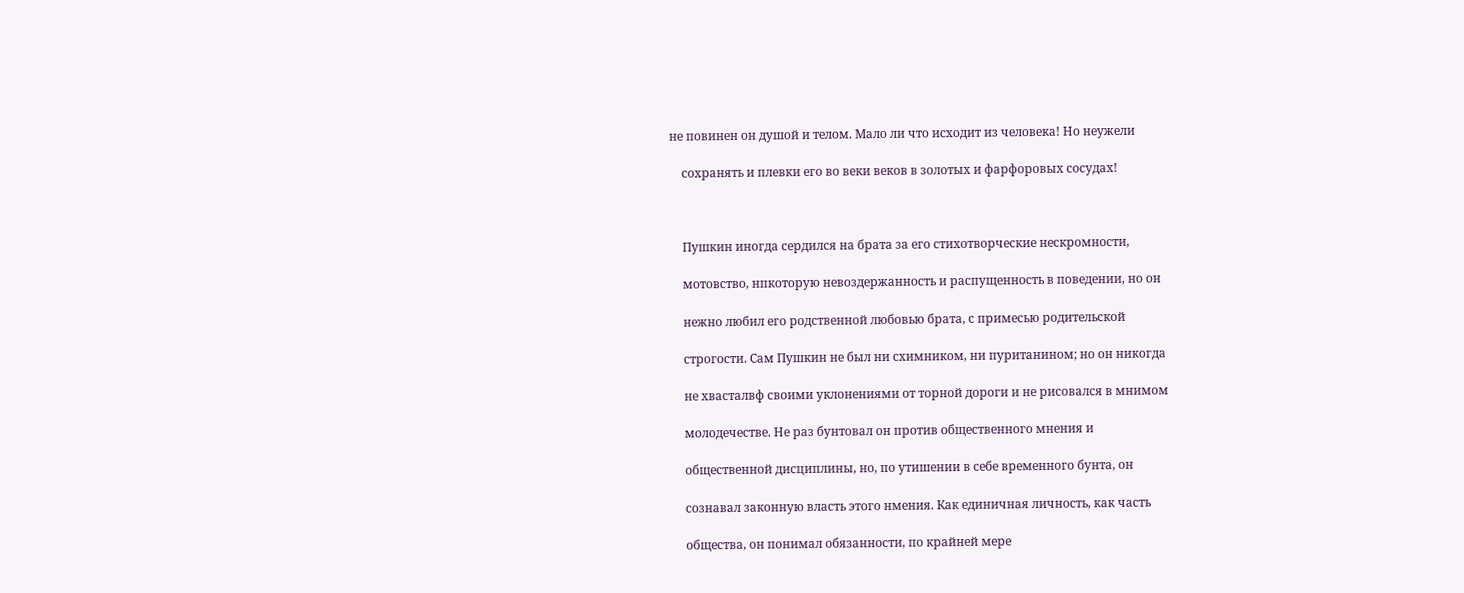не повинен он душой и телом. Мало ли что исходит из человека! Но неужели

    сохранять и плевки его во веки веков в золотых и фарфоровых сосудах!



    Пушкин иногда сердился на брата за его стихотворческие нескромности,

    мотовство, нпкоторую невоздержанность и распущенность в поведении, но он

    нежно любил его родственной любовью брата, с примесью родительской

    строгости. Сам Пушкин не был ни схимником, ни пуританином; но он никогда

    не хвасталвф своими уклонениями от торной дороги и не рисовался в мнимом

    молодечестве. Не раз бунтовал он против общественного мнения и

    общественной дисциплины, но, по утишении в себе временного бунта, он

    сознавал законную власть этого нмения. Как единичная личность, как часть

    общества, он понимал обязанности, по крайней мере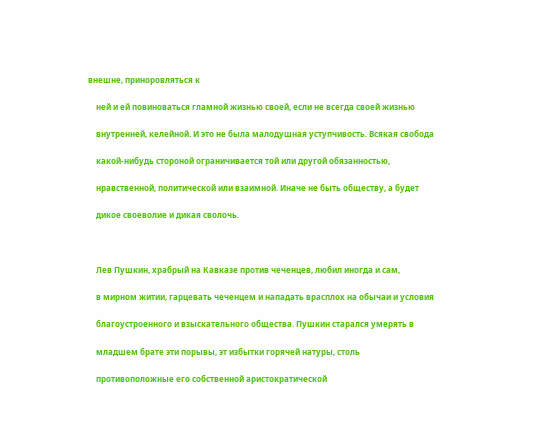внешне, приноровляться к

    ней и ей повиноваться гламной жизнью своей, если не всегда своей жизнью

    внутренней, келейной. И это не была малодушная уступчивость. Всякая свобода

    какой-нибудь стороной ограничивается той или другой обязанностью,

    нравственной, политической или взаимной. Иначе не быть обществу, а будет

    дикое своеволие и дикая сволочь.



    Лев Пушкин, храбрый на Кавказе против чеченцев, любил иногда и сам,

    в мирном житии, гарцевать чеченцем и нападать врасплох на обычаи и условия

    благоустроенного и взыскательного общества. Пушкин старался умерять в

    младшем брате эти порывы, эт избытки горячей натуры, столь

    противоположные его собственной аристократической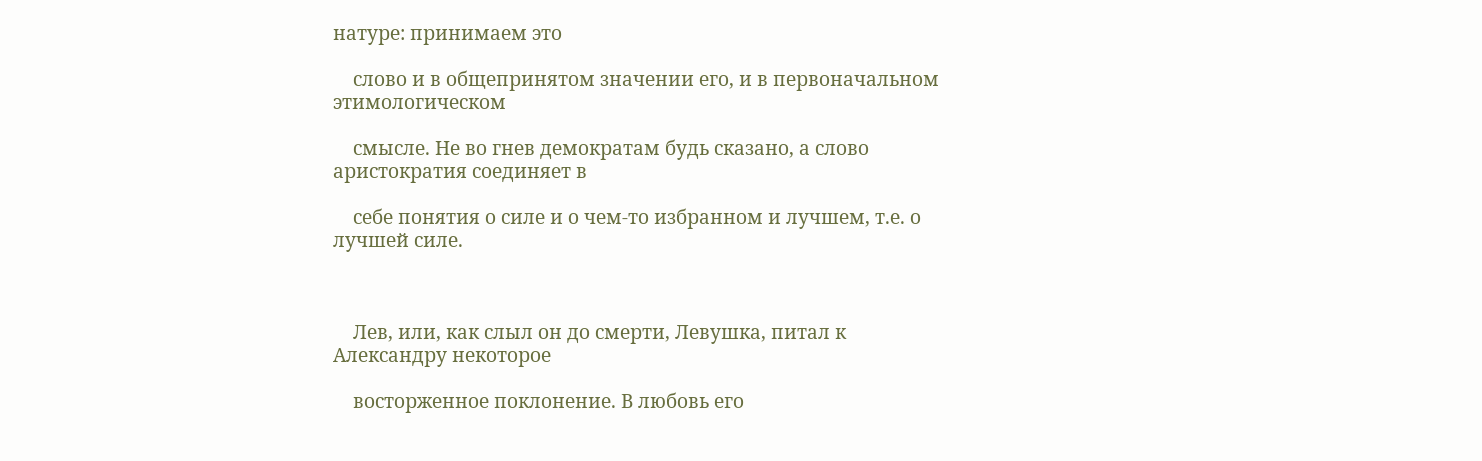натуре: принимаем это

    слово и в общепринятом значении его, и в первоначальном этимологическом

    смысле. Не во гнев демократам будь сказано, а слово аристократия соединяет в

    себе понятия о силе и о чем-то избранном и лучшем, т.е. о лучшей силе.



    Лев, или, как слыл он до смерти, Левушка, питал к Александру некоторое

    восторженное поклонение. В любовь его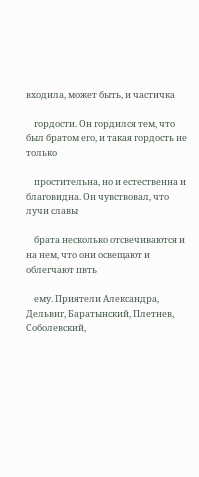входила, может быть, и частичка

    гордости. Он гордился тем, что был братом его, и такая гордость не только

    простительна, но и естественна и благовидна. Он чувствовал, что лучи славы

    брата несколько отсвечиваются и на нем, что они освещают и облегчают пвть

    ему. Приятели Александра, Дельвиг, Баратынский, Плетнев, Соболевский,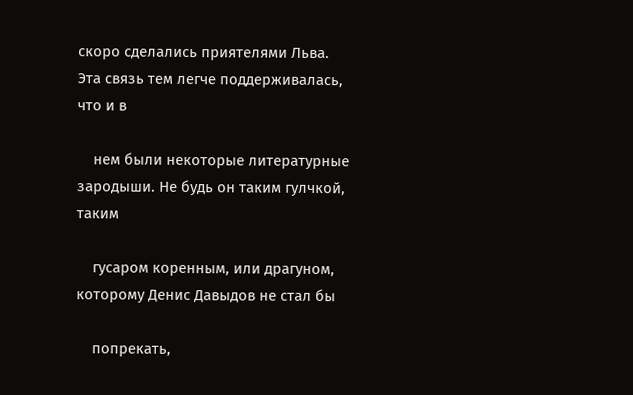скоро сделались приятелями Льва. Эта связь тем легче поддерживалась, что и в

    нем были некоторые литературные зародыши. Не будь он таким гулчкой, таким

    гусаром коренным, или драгуном, которому Денис Давыдов не стал бы

    попрекать,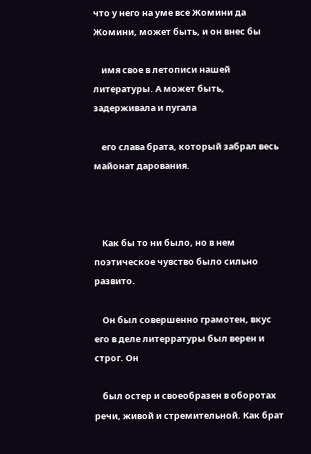что у него на уме все Жомини да Жомини, может быть, и он внес бы

    имя свое в летописи нашей литературы. А может быть, задерживала и пугала

    его слава брата, который забрал весь майонат дарования.



    Как бы то ни было, но в нем поэтическое чувство было сильно развито.

    Он был совершенно грамотен, вкус его в деле литерратуры был верен и строг. Он

    был остер и своеобразен в оборотах речи, живой и стремительной. Как брат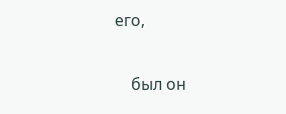его,

    был он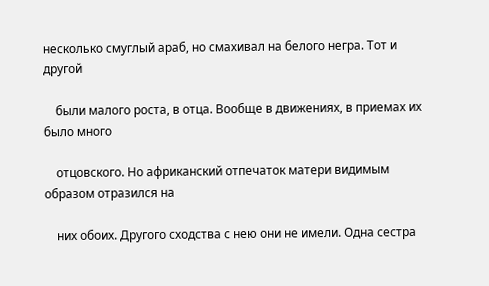несколько смуглый араб, но смахивал на белого негра. Тот и другой

    были малого роста, в отца. Вообще в движениях, в приемах их было много

    отцовского. Но африканский отпечаток матери видимым образом отразился на

    них обоих. Другого сходства с нею они не имели. Одна сестра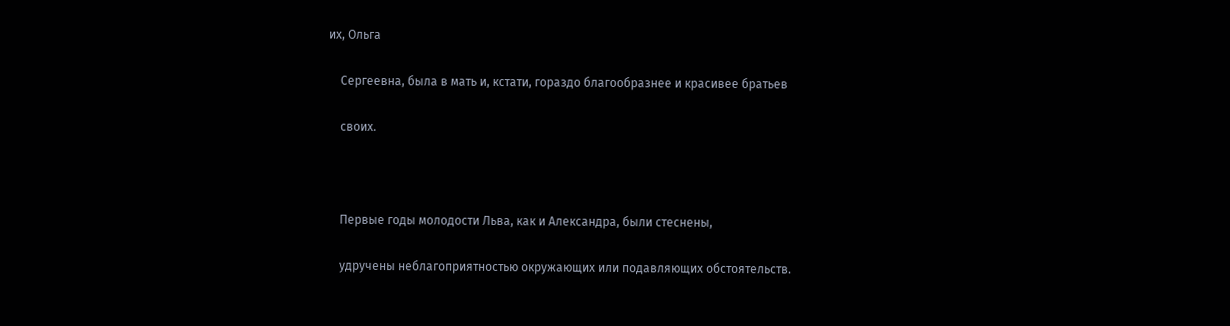их, Ольга

    Сергеевна, была в мать и, кстати, гораздо благообразнее и красивее братьев

    своих.



    Первые годы молодости Льва, как и Александра, были стеснены,

    удручены неблагоприятностью окружающих или подавляющих обстоятельств.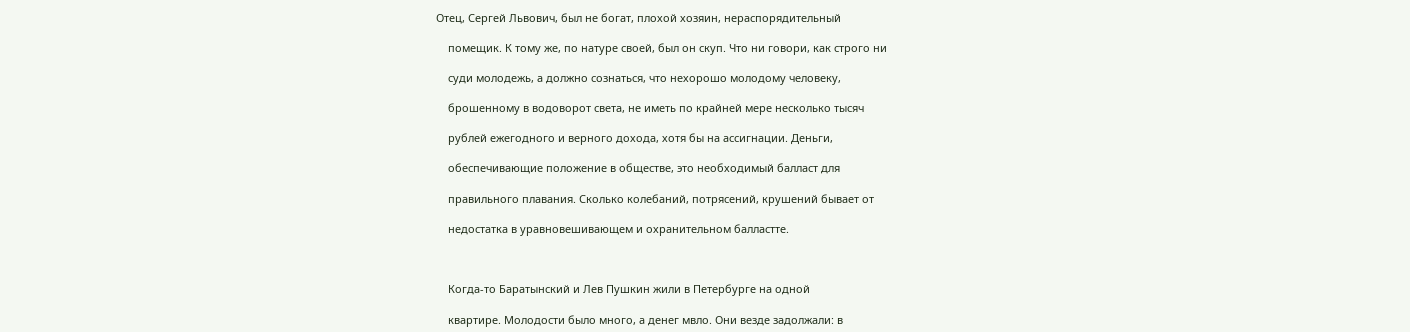Отец, Сергей Львович, был не богат, плохой хозяин, нераспорядительный

    помещик. К тому же, по натуре своей, был он скуп. Что ни говори, как строго ни

    суди молодежь, а должно сознаться, что нехорошо молодому человеку,

    брошенному в водоворот света, не иметь по крайней мере несколько тысяч

    рублей ежегодного и верного дохода, хотя бы на ассигнации. Деньги,

    обеспечивающие положение в обществе, это необходимый балласт для

    правильного плавания. Сколько колебаний, потрясений, крушений бывает от

    недостатка в уравновешивающем и охранительном балластте.



    Когда-то Баратынский и Лев Пушкин жили в Петербурге на одной

    квартире. Молодости было много, а денег мвло. Они везде задолжали: в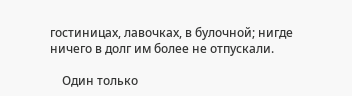гостиницах, лавочках, в булочной; нигде ничего в долг им более не отпускали.

    Один только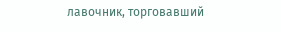лавочник, торговавший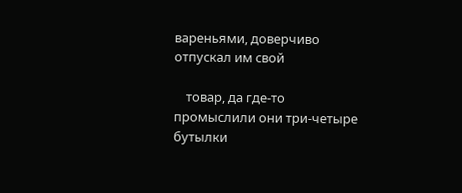вареньями, доверчиво отпускал им свой

    товар, да где-то промыслили они три-четыре бутылки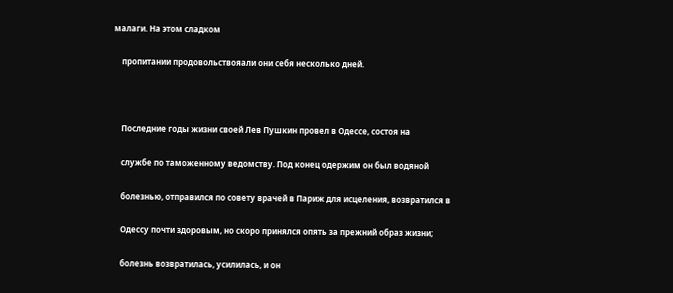малаги. На этом сладком

    пропитании продовольствояали они себя несколько дней.



    Последние годы жизни своей Лев Пушкин провел в Одессе, состоя на

    службе по таможенному ведомству. Под конец одержим он был водяной

    болезнью, отправился по совету врачей в Париж для исцеления, возвратился в

    Одессу почти здоровым, но скоро принялся опять за прежний образ жизни;

    болезнь возвратилась, усилилась, и он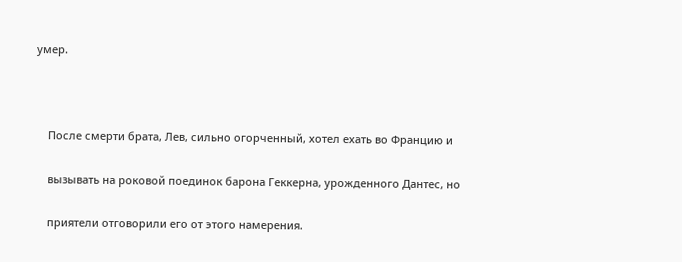умер.



    После смерти брата, Лев, сильно огорченный, хотел ехать во Францию и

    вызывать на роковой поединок барона Геккерна, урожденного Дантес, но

    приятели отговорили его от этого намерения.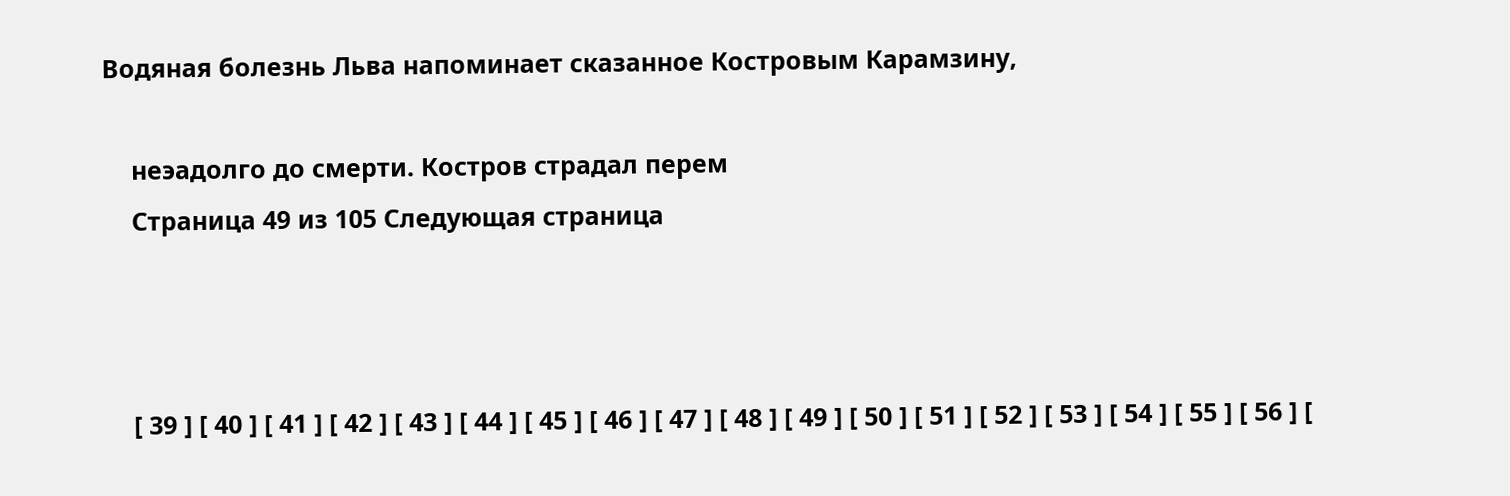Водяная болезнь Льва напоминает сказанное Костровым Карамзину,

    неэадолго до смерти. Костров страдал перем
    Страница 49 из 105 Следующая страница



    [ 39 ] [ 40 ] [ 41 ] [ 42 ] [ 43 ] [ 44 ] [ 45 ] [ 46 ] [ 47 ] [ 48 ] [ 49 ] [ 50 ] [ 51 ] [ 52 ] [ 53 ] [ 54 ] [ 55 ] [ 56 ] [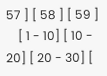57 ] [ 58 ] [ 59 ]
    [ 1 - 10] [ 10 - 20] [ 20 - 30] [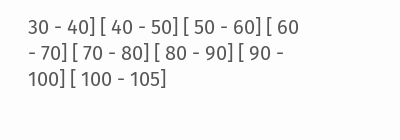30 - 40] [ 40 - 50] [ 50 - 60] [ 60 - 70] [ 70 - 80] [ 80 - 90] [ 90 - 100] [ 100 - 105]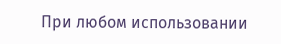При любом использовании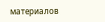материалов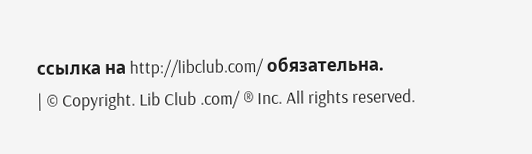ссылка на http://libclub.com/ обязательна.
| © Copyright. Lib Club .com/ ® Inc. All rights reserved.